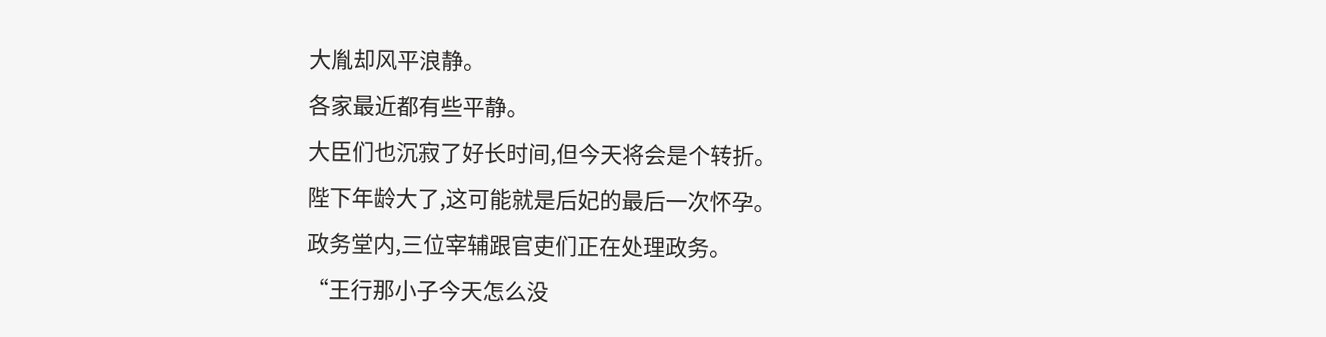大胤却风平浪静。
各家最近都有些平静。
大臣们也沉寂了好长时间,但今天将会是个转折。
陛下年龄大了,这可能就是后妃的最后一次怀孕。
政务堂内,三位宰辅跟官吏们正在处理政务。
“王行那小子今天怎么没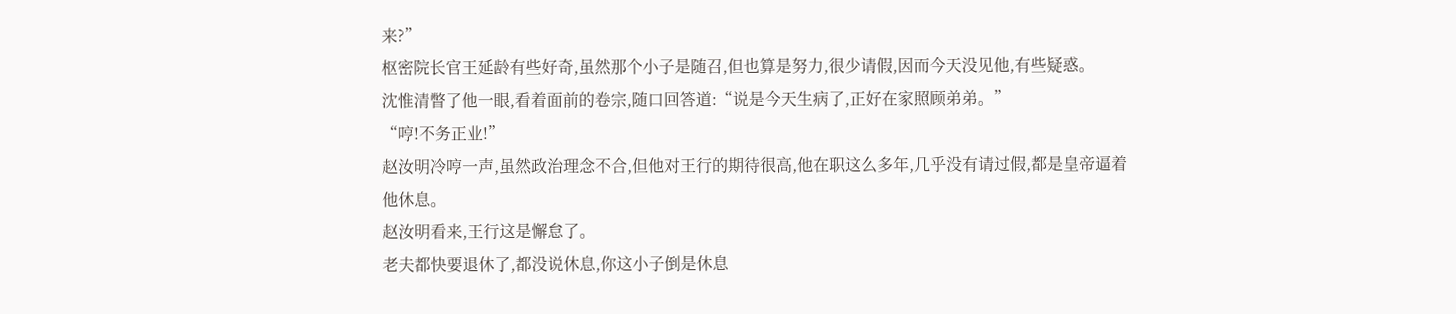来?”
枢密院长官王延龄有些好奇,虽然那个小子是随召,但也算是努力,很少请假,因而今天没见他,有些疑惑。
沈惟清瞥了他一眼,看着面前的卷宗,随口回答道:“说是今天生病了,正好在家照顾弟弟。”
“哼!不务正业!”
赵汝明冷哼一声,虽然政治理念不合,但他对王行的期待很高,他在职这么多年,几乎没有请过假,都是皇帝逼着他休息。
赵汝明看来,王行这是懈怠了。
老夫都快要退休了,都没说休息,你这小子倒是休息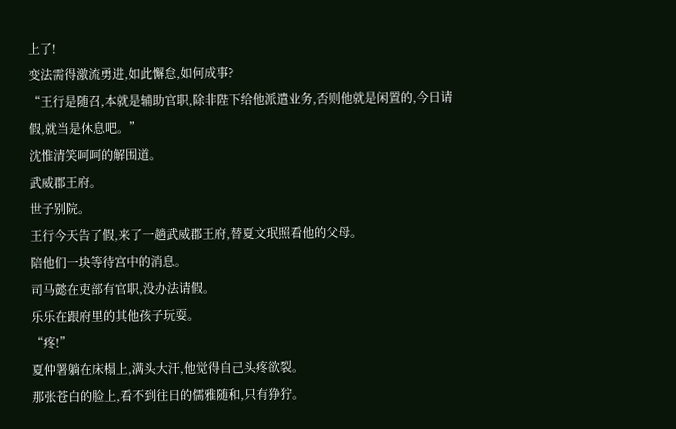上了!
变法需得激流勇进,如此懈怠,如何成事?
“王行是随召,本就是辅助官职,除非陛下给他派遣业务,否则他就是闲置的,今日请假,就当是休息吧。”
沈惟清笑呵呵的解围道。
武威郡王府。
世子别院。
王行今天告了假,来了一趟武威郡王府,替夏文珉照看他的父母。
陪他们一块等待宫中的消息。
司马懿在吏部有官职,没办法请假。
乐乐在跟府里的其他孩子玩耍。
“疼!”
夏仲署躺在床榻上,满头大汗,他觉得自己头疼欲裂。
那张苍白的脸上,看不到往日的儒雅随和,只有狰狞。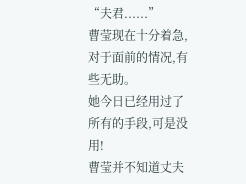“夫君......”
曹莹现在十分着急,对于面前的情况,有些无助。
她今日已经用过了所有的手段,可是没用!
曹莹并不知道丈夫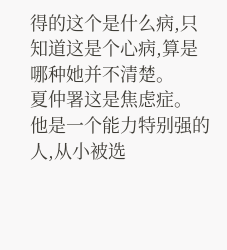得的这个是什么病,只知道这是个心病,算是哪种她并不清楚。
夏仲署这是焦虑症。
他是一个能力特别强的人,从小被选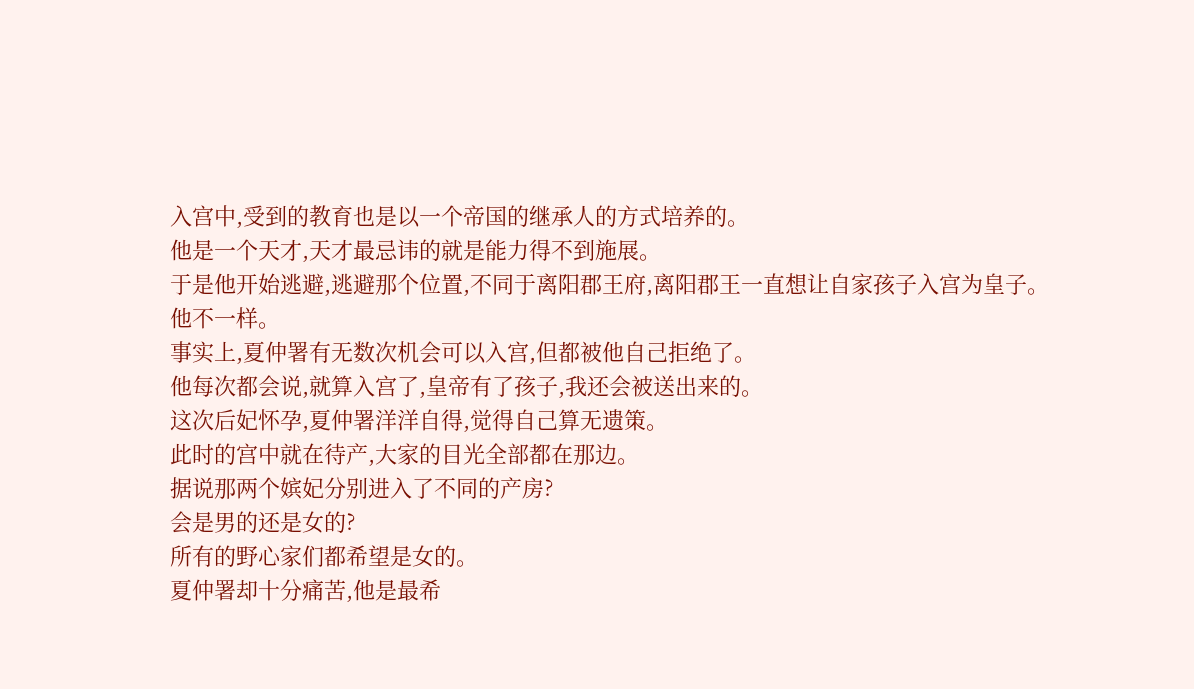入宫中,受到的教育也是以一个帝国的继承人的方式培养的。
他是一个天才,天才最忌讳的就是能力得不到施展。
于是他开始逃避,逃避那个位置,不同于离阳郡王府,离阳郡王一直想让自家孩子入宫为皇子。
他不一样。
事实上,夏仲署有无数次机会可以入宫,但都被他自己拒绝了。
他每次都会说,就算入宫了,皇帝有了孩子,我还会被送出来的。
这次后妃怀孕,夏仲署洋洋自得,觉得自己算无遗策。
此时的宫中就在待产,大家的目光全部都在那边。
据说那两个嫔妃分别进入了不同的产房?
会是男的还是女的?
所有的野心家们都希望是女的。
夏仲署却十分痛苦,他是最希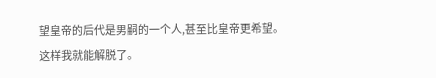望皇帝的后代是男嗣的一个人,甚至比皇帝更希望。
这样我就能解脱了。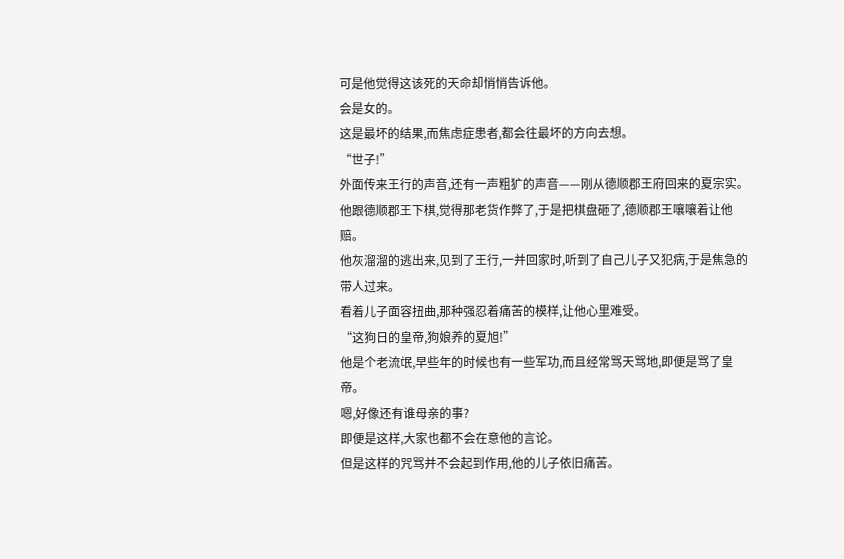可是他觉得这该死的天命却悄悄告诉他。
会是女的。
这是最坏的结果,而焦虑症患者,都会往最坏的方向去想。
“世子!”
外面传来王行的声音,还有一声粗犷的声音——刚从德顺郡王府回来的夏宗实。
他跟德顺郡王下棋,觉得那老货作弊了,于是把棋盘砸了,德顺郡王嚷嚷着让他赔。
他灰溜溜的逃出来,见到了王行,一并回家时,听到了自己儿子又犯病,于是焦急的带人过来。
看着儿子面容扭曲,那种强忍着痛苦的模样,让他心里难受。
“这狗日的皇帝,狗娘养的夏旭!”
他是个老流氓,早些年的时候也有一些军功,而且经常骂天骂地,即便是骂了皇帝。
嗯,好像还有谁母亲的事?
即便是这样,大家也都不会在意他的言论。
但是这样的咒骂并不会起到作用,他的儿子依旧痛苦。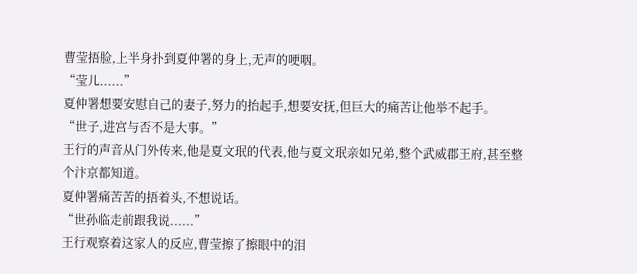曹莹捂脸,上半身扑到夏仲署的身上,无声的哽咽。
“莹儿......”
夏仲署想要安慰自己的妻子,努力的抬起手,想要安抚,但巨大的痛苦让他举不起手。
“世子,进宫与否不是大事。”
王行的声音从门外传来,他是夏文珉的代表,他与夏文珉亲如兄弟,整个武威郡王府,甚至整个汴京都知道。
夏仲署痛苦苦的捂着头,不想说话。
“世孙临走前跟我说......”
王行观察着这家人的反应,曹莹擦了擦眼中的泪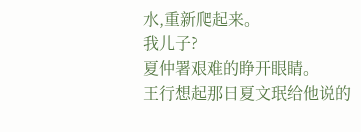水,重新爬起来。
我儿子?
夏仲署艰难的睁开眼睛。
王行想起那日夏文珉给他说的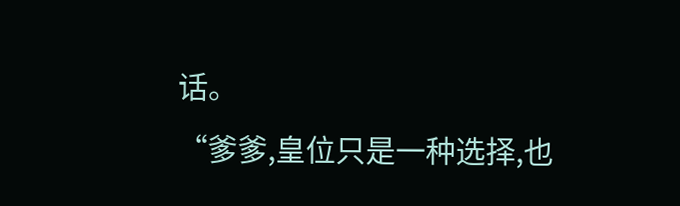话。
“爹爹,皇位只是一种选择,也